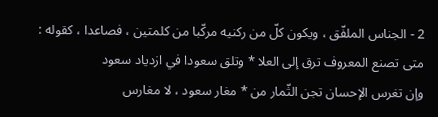2 - الجناس الملفّق ، ويكون كلّ من ركنيه مركّبا من كلمتين ، فصاعدا ، كقوله :
متى تصنع المعروف ترق إلى العلا * وتلق سعودا في ازدياد سعود
وإن تغرس الإحسان تجن الثّمار من * مغار سعود ، لا مغارس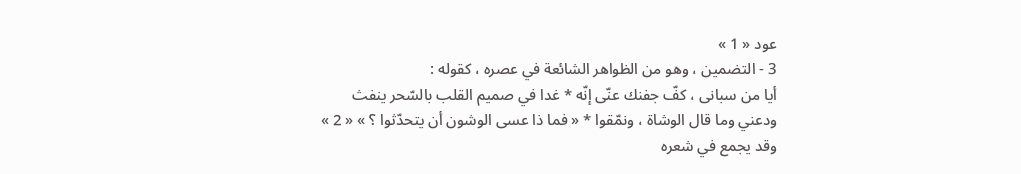عود « 1 »
3 - التضمين ، وهو من الظواهر الشائعة في عصره ، كقوله :
أيا من سبانى ، كفّ جفنك عنّى إنّه * غدا في صميم القلب بالسّحر ينفث
ودعني وما قال الوشاة ، ونمّقوا * « فما ذا عسى الوشون أن يتحدّثوا ؟ » « 2 »
وقد يجمع في شعره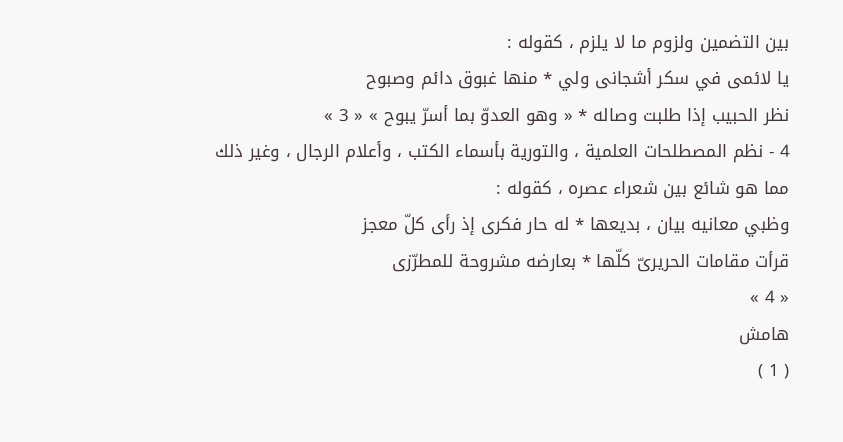بين التضمين ولزوم ما لا يلزم ، كقوله :
يا لائمى في سكر أشجانى ولي * منها غبوق دائم وصبوح
نظر الحبيب إذا طلبت وصاله * « وهو العدوّ بما أسرّ يبوح » « 3 »
4 - نظم المصطلحات العلمية ، والتورية بأسماء الكتب ، وأعلام الرجال ، وغير ذلك مما هو شائع بين شعراء عصره ، كقوله :
وظبي معانيه بيان ، بديعها * له حار فكرى إذ رأى كلّ معجز
قرأت مقامات الحريرىّ كلّها * بعارضه مشروحة للمطرّزى
« 4 »
هامش
( 1 )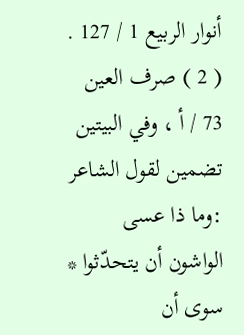أنوار الربيع 1 / 127 .
( 2 ) صرف العين 73 / أ ، وفي البيتين تضمين لقول الشاعر :وما ذا عسى الواشون أن يتحدّثوا * سوى أن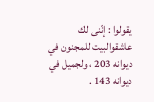يقولوا : إنّنى لك عاشقوالبيت للمجنون في ديوانه 203 ، ولجميل في ديوانه 143 .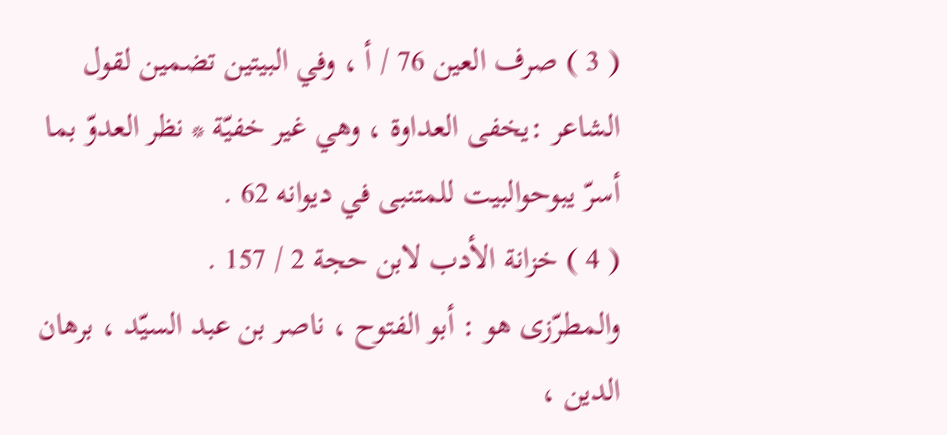( 3 ) صرف العين 76 / أ ، وفي البيتين تضمين لقول الشاعر :يخفى العداوة ، وهي غير خفيّة * نظر العدوّ بما أسرّ يبوحوالبيت للمتنبى في ديوانه 62 .
( 4 ) خزانة الأدب لابن حجة 2 / 157 .
والمطرّزى هو : أبو الفتوح ، ناصر بن عبد السيّد ، برهان الدين ،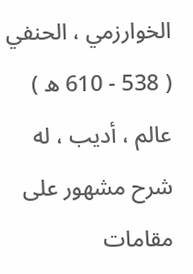الخوارزمي ، الحنفي ( 538 - 610 ه ) عالم ، أديب ، له شرح مشهور على مقامات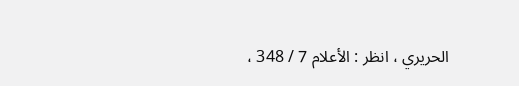الحريري ، انظر : الأعلام 7 / 348 ،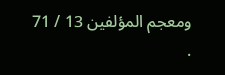ومعجم المؤلفين 13 / 71 .